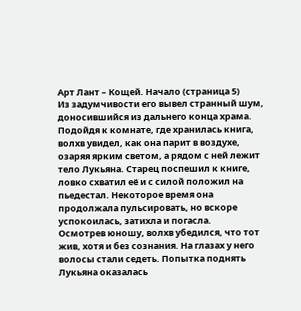Арт Лант – Кощей. Начало (страница 5)
Из задумчивости его вывел странный шум, доносившийся из дальнего конца храма. Подойдя к комнате, где хранилась книга, волхв увидел, как она парит в воздухе, озаряя ярким светом, а рядом с ней лежит тело Лукьяна. Старец поспешил к книге, ловко схватил её и с силой положил на пьедестал. Некоторое время она продолжала пульсировать, но вскоре успокоилась, затихла и погасла.
Осмотрев юношу, волхв убедился, что тот жив, хотя и без сознания. На глазах у него волосы стали седеть. Попытка поднять Лукьяна оказалась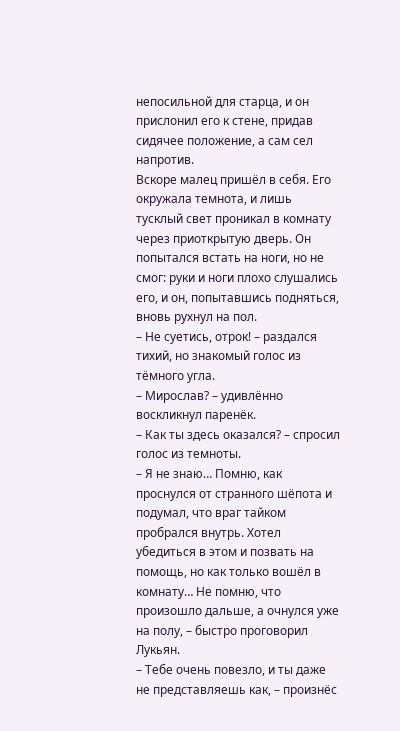непосильной для старца, и он прислонил его к стене, придав сидячее положение, а сам сел напротив.
Вскоре малец пришёл в себя. Его окружала темнота, и лишь тусклый свет проникал в комнату через приоткрытую дверь. Он попытался встать на ноги, но не смог: руки и ноги плохо слушались его, и он, попытавшись подняться, вновь рухнул на пол.
– Не суетись, отрок! – раздался тихий, но знакомый голос из тёмного угла.
– Мирослав? – удивлённо воскликнул паренёк.
– Как ты здесь оказался? – спросил голос из темноты.
– Я не знаю… Помню, как проснулся от странного шёпота и подумал, что враг тайком пробрался внутрь. Хотел убедиться в этом и позвать на помощь, но как только вошёл в комнату… Не помню, что произошло дальше, а очнулся уже на полу, – быстро проговорил Лукьян.
– Тебе очень повезло, и ты даже не представляешь как, – произнёс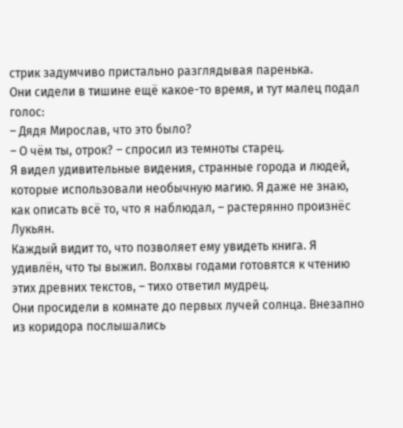стрик задумчиво пристально разглядывая паренька.
Они сидели в тишине ещё какое-то время, и тут малец подал голос:
– Дядя Мирослав, что это было?
– О чём ты, отрок? – спросил из темноты старец.
Я видел удивительные видения, странные города и людей, которые использовали необычную магию. Я даже не знаю, как описать всё то, что я наблюдал, – растерянно произнёс Лукьян.
Каждый видит то, что позволяет ему увидеть книга. Я удивлён, что ты выжил. Волхвы годами готовятся к чтению этих древних текстов, – тихо ответил мудрец.
Они просидели в комнате до первых лучей солнца. Внезапно из коридора послышались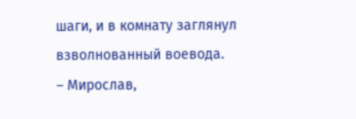шаги, и в комнату заглянул взволнованный воевода.
– Мирослав,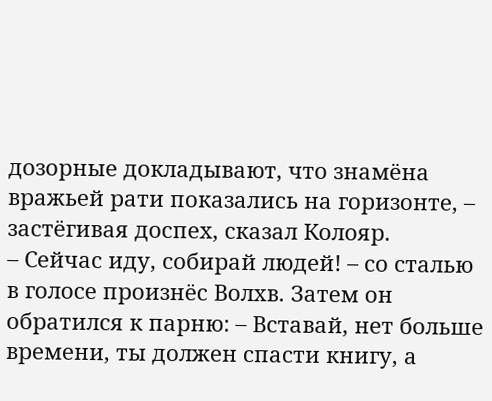дозорные докладывают, что знамёна вражьей рати показались на горизонте, – застёгивая доспех, сказал Колояр.
– Сейчас иду, собирай людей! – со сталью в голосе произнёс Волхв. Затем он обратился к парню: – Вставай, нет больше времени, ты должен спасти книгу, а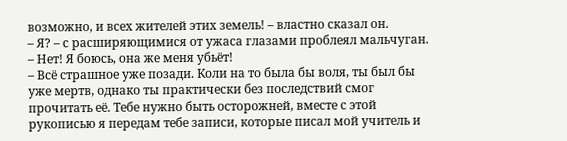возможно, и всех жителей этих земель! – властно сказал он.
– Я? – с расширяющимися от ужаса глазами проблеял мальчуган. – Нет! Я боюсь, она же меня убьёт!
– Всё страшное уже позади. Коли на то была бы воля, ты был бы уже мертв, однако ты практически без последствий смог прочитать её. Тебе нужно быть осторожней, вместе с этой рукописью я передам тебе записи, которые писал мой учитель и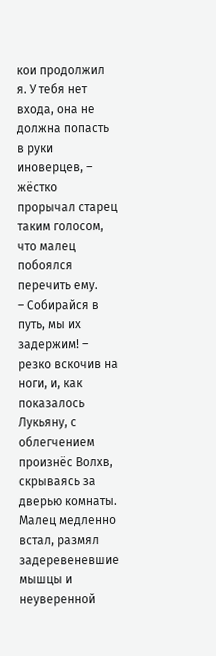кои продолжил я. У тебя нет входа, она не должна попасть в руки иноверцев, – жёстко прорычал старец таким голосом, что малец побоялся перечить ему.
– Собирайся в путь, мы их задержим! – резко вскочив на ноги, и, как показалось Лукьяну, с облегчением произнёс Волхв, скрываясь за дверью комнаты. Малец медленно встал, размял задеревеневшие мышцы и неуверенной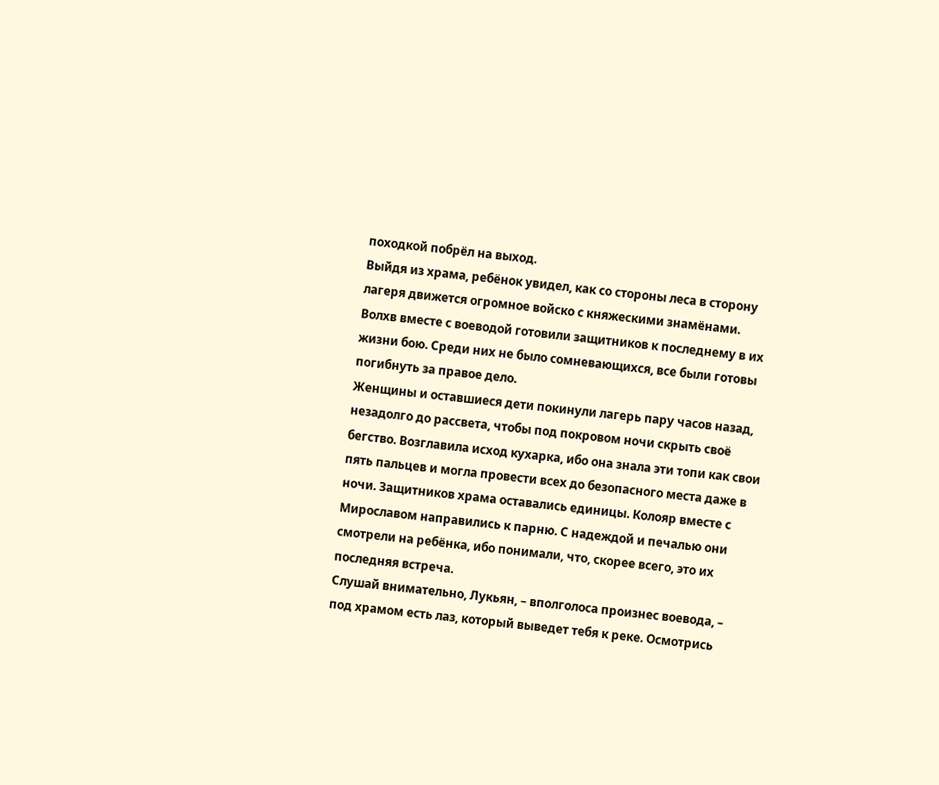походкой побрёл на выход.
Выйдя из храма, ребёнок увидел, как со стороны леса в сторону лагеря движется огромное войско с княжескими знамёнами. Волхв вместе с воеводой готовили защитников к последнему в их жизни бою. Среди них не было сомневающихся, все были готовы погибнуть за правое дело.
Женщины и оставшиеся дети покинули лагерь пару часов назад, незадолго до рассвета, чтобы под покровом ночи скрыть своё бегство. Возглавила исход кухарка, ибо она знала эти топи как свои пять пальцев и могла провести всех до безопасного места даже в ночи. Защитников храма оставались единицы. Колояр вместе с Мирославом направились к парню. С надеждой и печалью они смотрели на ребёнка, ибо понимали, что, скорее всего, это их последняя встреча.
Слушай внимательно, Лукьян, – вполголоса произнес воевода, – под храмом есть лаз, который выведет тебя к реке. Осмотрись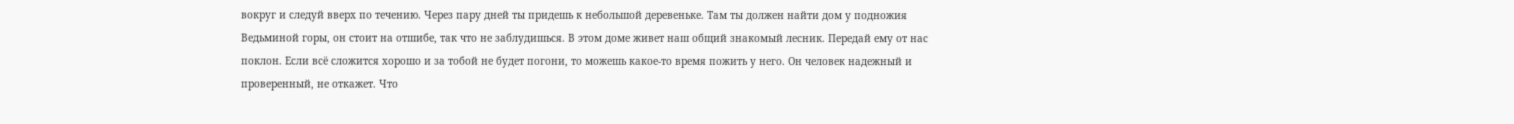вокруг и следуй вверх по течению. Через пару дней ты придешь к небольшой деревеньке. Там ты должен найти дом у подножия Ведьминой горы, он стоит на отшибе, так что не заблудишься. В этом доме живет наш общий знакомый лесник. Передай ему от нас поклон. Если всё сложится хорошо и за тобой не будет погони, то можешь какое-то время пожить у него. Он человек надежный и проверенный, не откажет. Что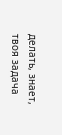делать, знает, твоя задача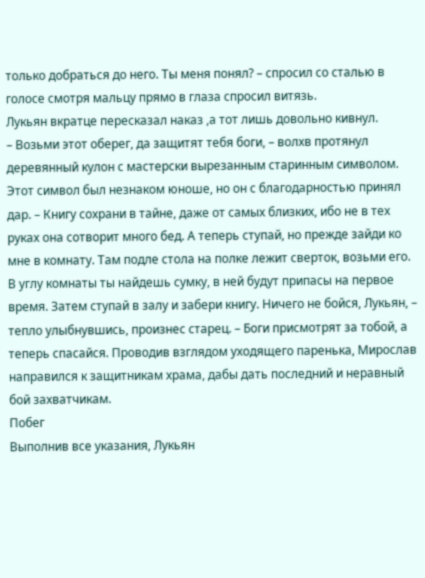только добраться до него. Ты меня понял? – спросил со сталью в голосе смотря мальцу прямо в глаза спросил витязь.
Лукьян вкратце пересказал наказ ,а тот лишь довольно кивнул.
– Возьми этот оберег, да защитят тебя боги, – волхв протянул деревянный кулон с мастерски вырезанным старинным символом. Этот символ был незнаком юноше, но он с благодарностью принял дар. – Книгу сохрани в тайне, даже от самых близких, ибо не в тех руках она сотворит много бед. А теперь ступай, но прежде зайди ко мне в комнату. Там подле стола на полке лежит сверток, возьми его. В углу комнаты ты найдешь сумку, в ней будут припасы на первое время. Затем ступай в залу и забери книгу. Ничего не бойся, Лукьян, – тепло улыбнувшись, произнес старец. – Боги присмотрят за тобой, а теперь спасайся. Проводив взглядом уходящего паренька, Мирослав направился к защитникам храма, дабы дать последний и неравный бой захватчикам.
Побег
Выполнив все указания, Лукьян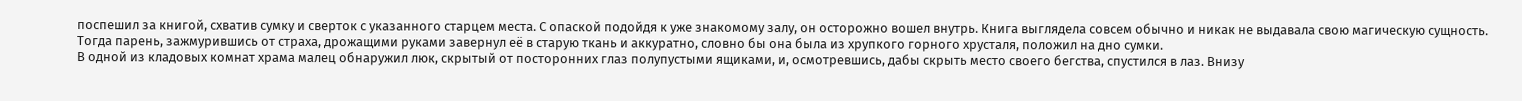поспешил за книгой, схватив сумку и сверток с указанного старцем места. С опаской подойдя к уже знакомому залу, он осторожно вошел внутрь. Книга выглядела совсем обычно и никак не выдавала свою магическую сущность. Тогда парень, зажмурившись от страха, дрожащими руками завернул её в старую ткань и аккуратно, словно бы она была из хрупкого горного хрусталя, положил на дно сумки.
В одной из кладовых комнат храма малец обнаружил люк, скрытый от посторонних глаз полупустыми ящиками, и, осмотревшись, дабы скрыть место своего бегства, спустился в лаз. Внизу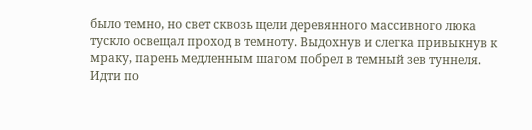было темно, но свет сквозь щели деревянного массивного люка тускло освещал проход в темноту. Выдохнув и слегка привыкнув к мраку, парень медленным шагом побрел в темный зев туннеля.
Идти по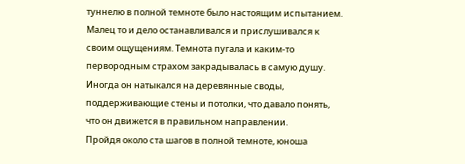туннелю в полной темноте было настоящим испытанием. Малец то и дело останавливался и прислушивался к своим ощущениям. Темнота пугала и каким-то первородным страхом закрадывалась в самую душу. Иногда он натыкался на деревянные своды, поддерживающие стены и потолки, что давало понять, что он движется в правильном направлении.
Пройдя около ста шагов в полной темноте, юноша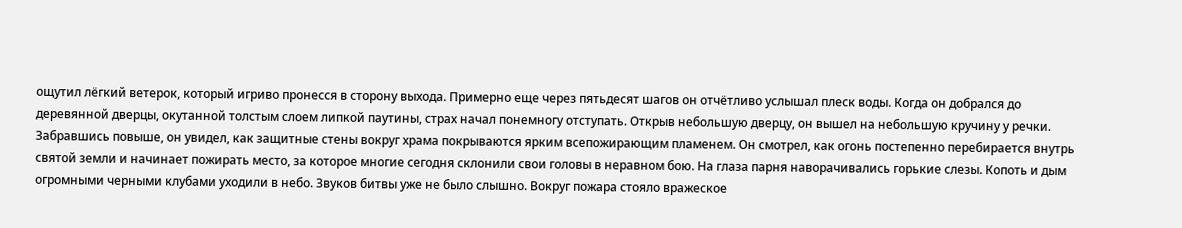ощутил лёгкий ветерок, который игриво пронесся в сторону выхода. Примерно еще через пятьдесят шагов он отчётливо услышал плеск воды. Когда он добрался до деревянной дверцы, окутанной толстым слоем липкой паутины, страх начал понемногу отступать. Открыв небольшую дверцу, он вышел на небольшую кручину у речки.
Забравшись повыше, он увидел, как защитные стены вокруг храма покрываются ярким всепожирающим пламенем. Он смотрел, как огонь постепенно перебирается внутрь святой земли и начинает пожирать место, за которое многие сегодня склонили свои головы в неравном бою. На глаза парня наворачивались горькие слезы. Копоть и дым огромными черными клубами уходили в небо. Звуков битвы уже не было слышно. Вокруг пожара стояло вражеское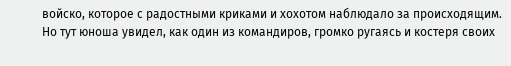войско, которое с радостными криками и хохотом наблюдало за происходящим.
Но тут юноша увидел, как один из командиров, громко ругаясь и костеря своих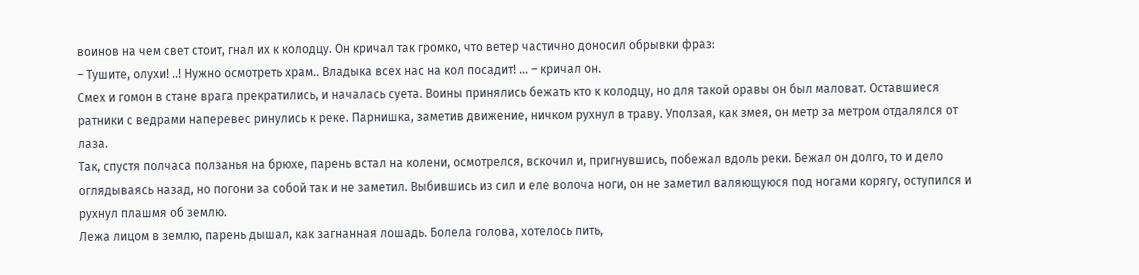воинов на чем свет стоит, гнал их к колодцу. Он кричал так громко, что ветер частично доносил обрывки фраз:
– Тушите, олухи! ..! Нужно осмотреть храм.. Владыка всех нас на кол посадит! … – кричал он.
Смех и гомон в стане врага прекратились, и началась суета. Воины принялись бежать кто к колодцу, но для такой оравы он был маловат. Оставшиеся ратники с ведрами наперевес ринулись к реке. Парнишка, заметив движение, ничком рухнул в траву. Уползая, как змея, он метр за метром отдалялся от лаза.
Так, спустя полчаса ползанья на брюхе, парень встал на колени, осмотрелся, вскочил и, пригнувшись, побежал вдоль реки. Бежал он долго, то и дело оглядываясь назад, но погони за собой так и не заметил. Выбившись из сил и еле волоча ноги, он не заметил валяющуюся под ногами корягу, оступился и рухнул плашмя об землю.
Лежа лицом в землю, парень дышал, как загнанная лошадь. Болела голова, хотелось пить,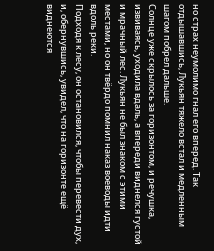но страх неумолимо гнал его вперед. Так отдышавшись, Лукьян тяжело встал и медленным шагом побрел дальше.
Солнце уже скрылось за горизонтом, и речушка, извиваясь, уходила вдаль, а впереди виднелся густой и мрачный лес. Лукьян не был знаком с этими местами, но он твёрдо помнил наказ воеводы идти вдоль реки.
Подходя к лесу, он остановился, чтобы перевести дух, и, обернувшись, увидел, что на горизонте ещё виднеются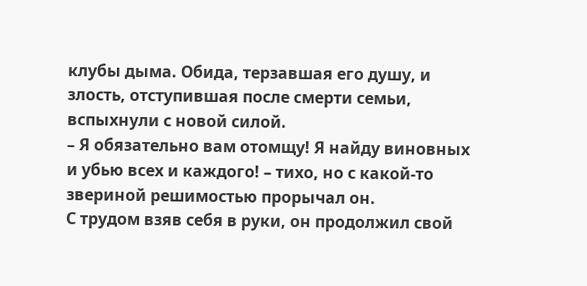клубы дыма. Обида, терзавшая его душу, и злость, отступившая после смерти семьи, вспыхнули с новой силой.
– Я обязательно вам отомщу! Я найду виновных и убью всех и каждого! – тихо, но с какой-то звериной решимостью прорычал он.
С трудом взяв себя в руки, он продолжил свой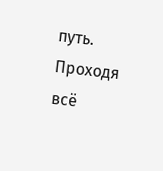путь. Проходя всё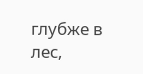глубже в лес,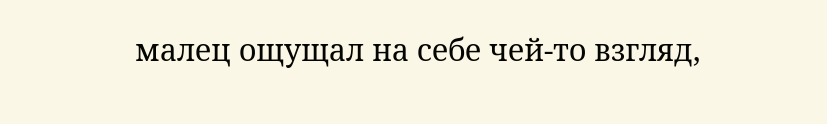малец ощущал на себе чей-то взгляд,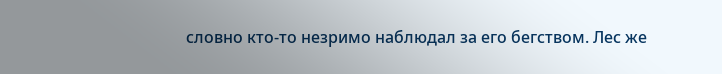словно кто-то незримо наблюдал за его бегством. Лес же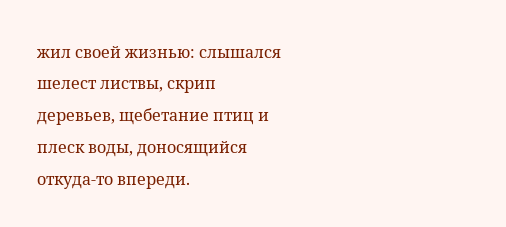жил своей жизнью: слышался шелест листвы, скрип деревьев, щебетание птиц и плеск воды, доносящийся откуда-то впереди.